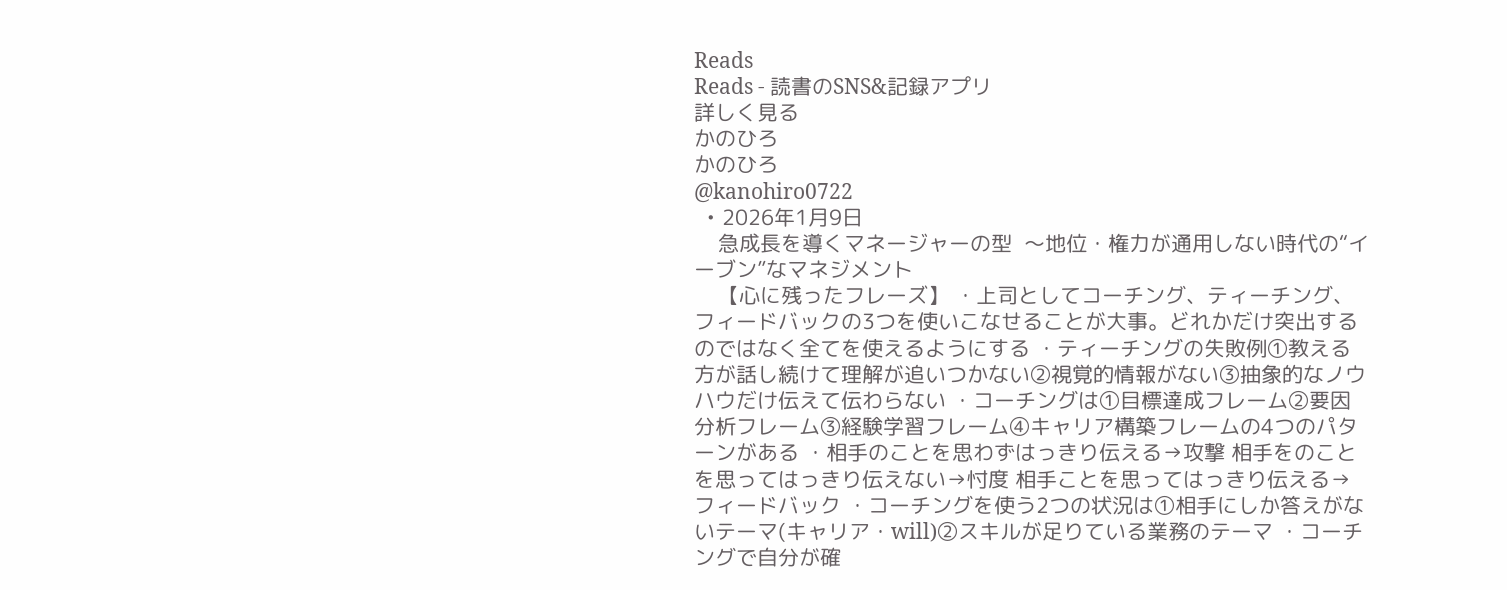Reads
Reads - 読書のSNS&記録アプリ
詳しく見る
かのひろ
かのひろ
@kanohiro0722
  • 2026年1月9日
    急成長を導くマネージャーの型  〜地位・権力が通用しない時代の“イーブン”なマネジメント
    【心に残ったフレーズ】 ・上司としてコーチング、ティーチング、フィードバックの3つを使いこなせることが大事。どれかだけ突出するのではなく全てを使えるようにする ・ティーチングの失敗例①教える方が話し続けて理解が追いつかない②視覚的情報がない③抽象的なノウハウだけ伝えて伝わらない ・コーチングは①目標達成フレーム②要因分析フレーム③経験学習フレーム④キャリア構築フレームの4つのパターンがある ・相手のことを思わずはっきり伝える→攻撃 相手をのことを思ってはっきり伝えない→忖度 相手ことを思ってはっきり伝える→フィードバック ・コーチングを使う2つの状況は①相手にしか答えがないテーマ(キャリア・will)②スキルが足りている業務のテーマ ・コーチングで自分が確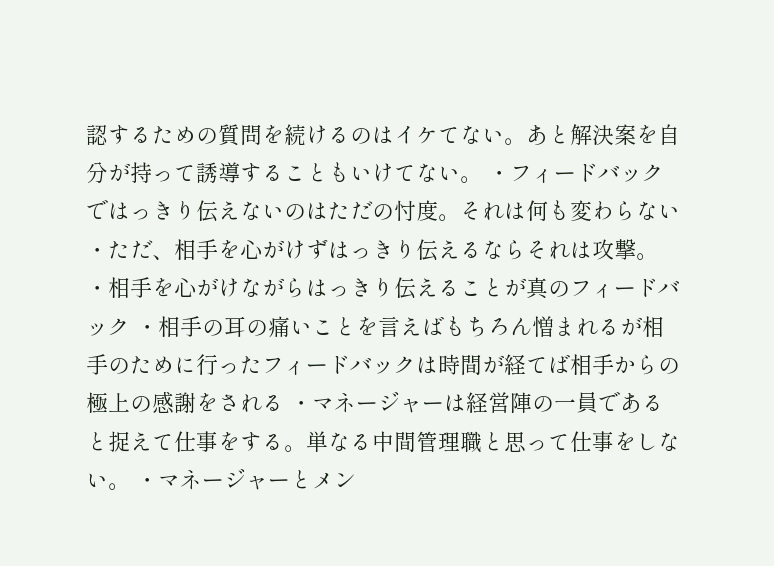認するための質問を続けるのはイケてない。あと解決案を自分が持って誘導することもいけてない。 ・フィードバックではっきり伝えないのはただの忖度。それは何も変わらない ・ただ、相手を心がけずはっきり伝えるならそれは攻撃。 ・相手を心がけながらはっきり伝えることが真のフィードバック ・相手の耳の痛いことを言えばもちろん憎まれるが相手のために行ったフィードバックは時間が経てば相手からの極上の感謝をされる ・マネージャーは経営陣の一員であると捉えて仕事をする。単なる中間管理職と思って仕事をしない。 ・マネージャーとメン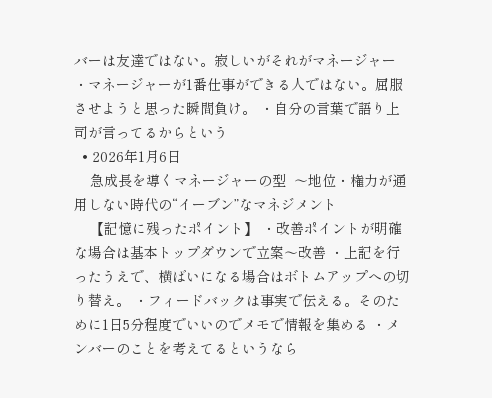バーは友達ではない。寂しいがそれがマネージャー ・マネージャーが1番仕事ができる人ではない。屈服させようと思った瞬間負け。 ・自分の言葉で語り上司が言ってるからという
  • 2026年1月6日
    急成長を導くマネージャーの型  〜地位・権力が通用しない時代の“イーブン”なマネジメント
    【記憶に残ったポイント】 ・改善ポイントが明確な場合は基本トップダウンで立案〜改善 ・上記を行ったうえで、横ばいになる場合はボトムアップへの切り替え。 ・フィードバックは事実で伝える。そのために1日5分程度でいいのでメモで情報を集める ・メンバーのことを考えてるというなら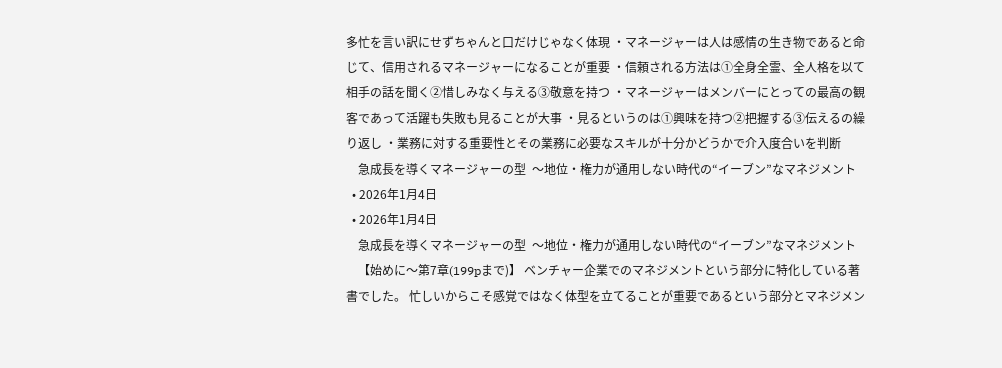多忙を言い訳にせずちゃんと口だけじゃなく体現 ・マネージャーは人は感情の生き物であると命じて、信用されるマネージャーになることが重要 ・信頼される方法は①全身全霊、全人格を以て相手の話を聞く②惜しみなく与える③敬意を持つ ・マネージャーはメンバーにとっての最高の観客であって活躍も失敗も見ることが大事 ・見るというのは①興味を持つ②把握する③伝えるの繰り返し ・業務に対する重要性とその業務に必要なスキルが十分かどうかで介入度合いを判断
    急成長を導くマネージャーの型  〜地位・権力が通用しない時代の“イーブン”なマネジメント
  • 2026年1月4日
  • 2026年1月4日
    急成長を導くマネージャーの型  〜地位・権力が通用しない時代の“イーブン”なマネジメント
    【始めに〜第7章(199pまで)】 ベンチャー企業でのマネジメントという部分に特化している著書でした。 忙しいからこそ感覚ではなく体型を立てることが重要であるという部分とマネジメン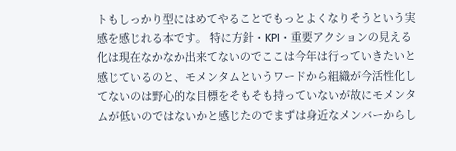トもしっかり型にはめてやることでもっとよくなりそうという実感を感じれる本です。 特に方針・KPI・重要アクションの見える化は現在なかなか出来てないのでここは今年は行っていきたいと感じているのと、モメンタムというワードから組織が今活性化してないのは野心的な目標をそもそも持っていないが故にモメンタムが低いのではないかと感じたのでまずは身近なメンバーからし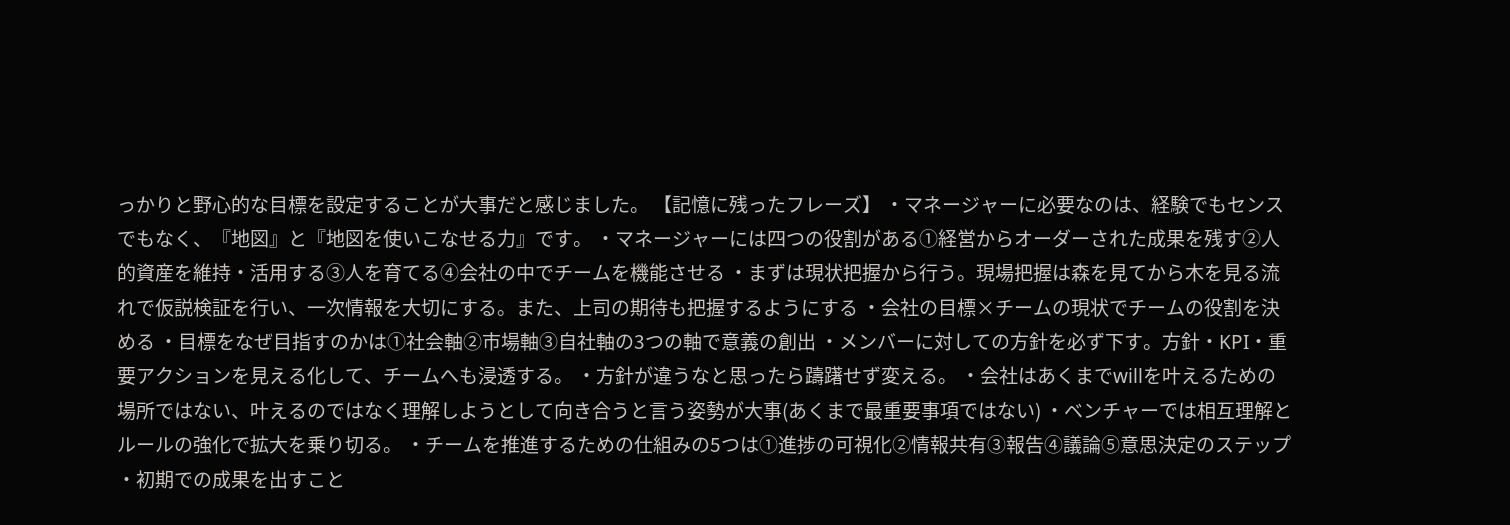っかりと野心的な目標を設定することが大事だと感じました。 【記憶に残ったフレーズ】 ・マネージャーに必要なのは、経験でもセンスでもなく、『地図』と『地図を使いこなせる力』です。 ・マネージャーには四つの役割がある①経営からオーダーされた成果を残す②人的資産を維持・活用する③人を育てる④会社の中でチームを機能させる ・まずは現状把握から行う。現場把握は森を見てから木を見る流れで仮説検証を行い、一次情報を大切にする。また、上司の期待も把握するようにする ・会社の目標×チームの現状でチームの役割を決める ・目標をなぜ目指すのかは①社会軸②市場軸③自社軸の3つの軸で意義の創出 ・メンバーに対しての方針を必ず下す。方針・KPI・重要アクションを見える化して、チームへも浸透する。 ・方針が違うなと思ったら躊躇せず変える。 ・会社はあくまでwillを叶えるための場所ではない、叶えるのではなく理解しようとして向き合うと言う姿勢が大事(あくまで最重要事項ではない) ・ベンチャーでは相互理解とルールの強化で拡大を乗り切る。 ・チームを推進するための仕組みの5つは①進捗の可視化②情報共有③報告④議論⑤意思決定のステップ ・初期での成果を出すこと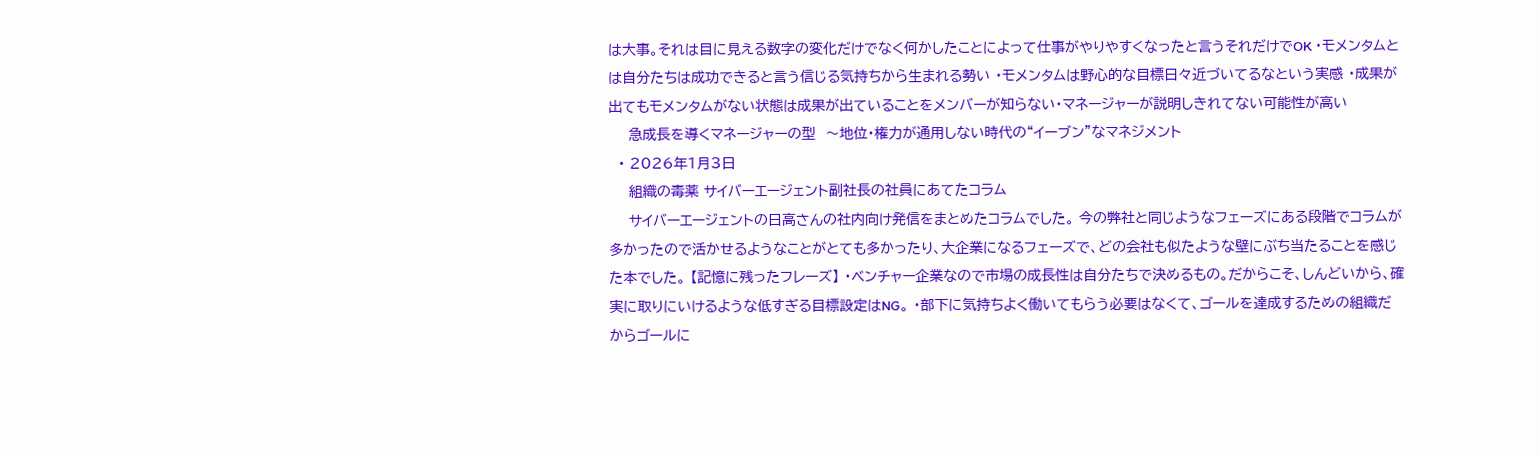は大事。それは目に見える数字の変化だけでなく何かしたことによって仕事がやりやすくなったと言うそれだけでOK ・モメンタムとは自分たちは成功できると言う信じる気持ちから生まれる勢い ・モメンタムは野心的な目標日々近づいてるなという実感 ・成果が出てもモメンタムがない状態は成果が出ていることをメンバーが知らない・マネージャーが説明しきれてない可能性が高い
    急成長を導くマネージャーの型  〜地位・権力が通用しない時代の“イーブン”なマネジメント
  • 2026年1月3日
    組織の毒薬 サイバーエージェント副社長の社員にあてたコラム
    サイバーエージェントの日高さんの社内向け発信をまとめたコラムでした。 今の弊社と同じようなフェーズにある段階でコラムが多かったので活かせるようなことがとても多かったり、大企業になるフェーズで、どの会社も似たような壁にぶち当たることを感じた本でした。 【記憶に残ったフレーズ】 ・ベンチャー企業なので市場の成長性は自分たちで決めるもの。だからこそ、しんどいから、確実に取りにいけるような低すぎる目標設定はNG。 ・部下に気持ちよく働いてもらう必要はなくて、ゴールを達成するための組織だからゴールに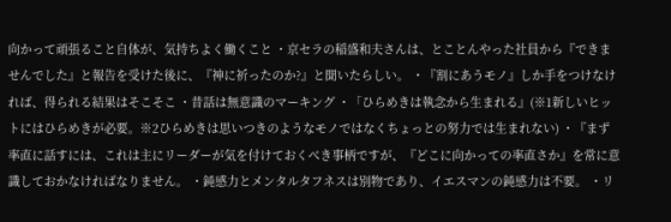向かって頑張ること自体が、気持ちよく働くこと ・京セラの稲盛和夫さんは、とことんやった社員から『できませんでした』と報告を受けた後に、『神に祈ったのか?』と聞いたらしい。 ・『割にあうモノ』しか手をつけなければ、得られる結果はそこそこ ・昔話は無意識のマーキング ・「ひらめきは執念から生まれる』(※1新しいヒットにはひらめきが必要。※2ひらめきは思いつきのようなモノではなくちょっとの努力では生まれない) ・『まず率直に話すには、これは主にリーダーが気を付けておくべき事柄ですが、『どこに向かっての率直さか』を常に意識しておかなければなりません。 ・鈍感力とメンタルタフネスは別物であり、イエスマンの鈍感力は不要。 ・リ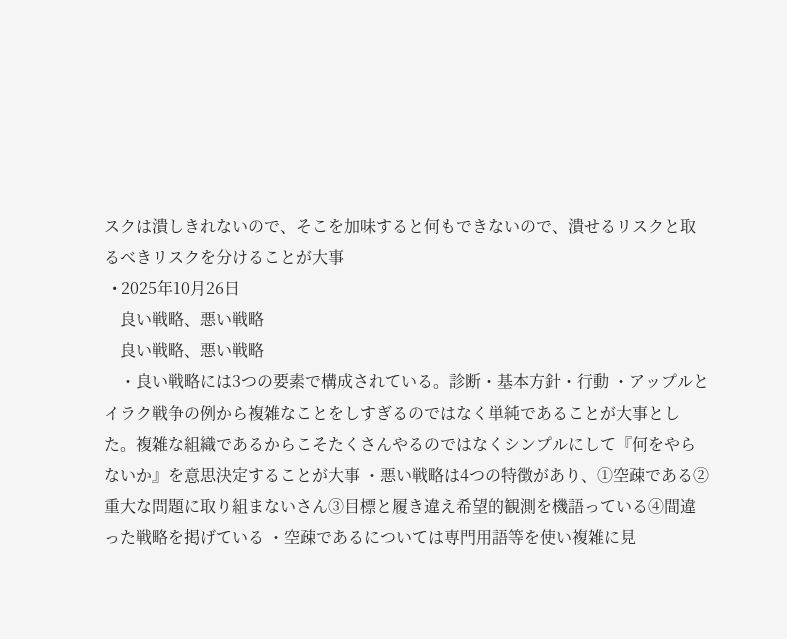スクは潰しきれないので、そこを加味すると何もできないので、潰せるリスクと取るべきリスクを分けることが大事
  • 2025年10月26日
    良い戦略、悪い戦略
    良い戦略、悪い戦略
    ・良い戦略には3つの要素で構成されている。診断・基本方針・行動 ・アップルとイラク戦争の例から複雑なことをしすぎるのではなく単純であることが大事とした。複雑な組織であるからこそたくさんやるのではなくシンプルにして『何をやらないか』を意思決定することが大事 ・悪い戦略は4つの特徴があり、①空疎である②重大な問題に取り組まないさん③目標と履き違え希望的観測を機語っている④間違った戦略を掲げている ・空疎であるについては専門用語等を使い複雑に見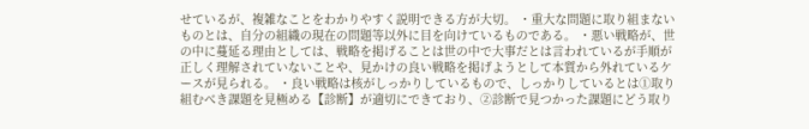せているが、複雑なことをわかりやすく説明できる方が大切。 ・重大な問題に取り組まないものとは、自分の組織の現在の問題等以外に目を向けているものである。 ・悪い戦略が、世の中に蔓延る理由としては、戦略を掲げることは世の中で大事だとは言われているが手順が正しく理解されていないことや、見かけの良い戦略を掲げようとして本質から外れているケースが見られる。 ・良い戦略は核がしっかりしているもので、しっかりしているとは①取り組むべき課題を見極める【診断】が適切にできており、②診断で見つかった課題にどう取り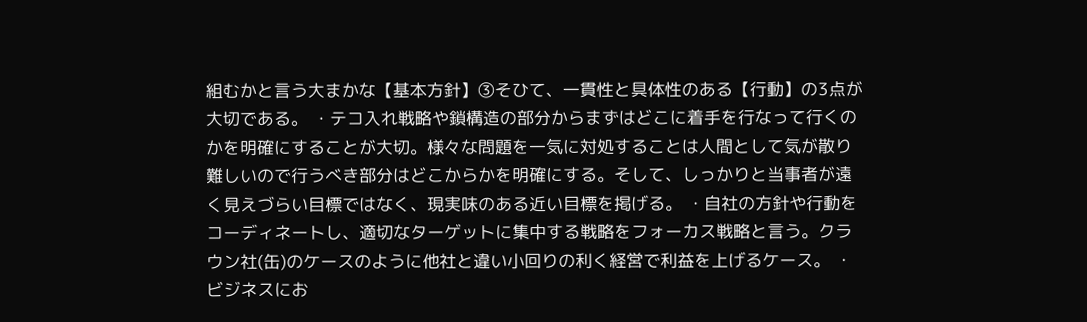組むかと言う大まかな【基本方針】③そひて、一貫性と具体性のある【行動】の3点が大切である。 ・テコ入れ戦略や鎖構造の部分からまずはどこに着手を行なって行くのかを明確にすることが大切。様々な問題を一気に対処することは人間として気が散り難しいので行うべき部分はどこからかを明確にする。そして、しっかりと当事者が遠く見えづらい目標ではなく、現実味のある近い目標を掲げる。 ・自社の方針や行動をコーディネートし、適切なターゲットに集中する戦略をフォーカス戦略と言う。クラウン社(缶)のケースのように他社と違い小回りの利く経営で利益を上げるケース。 ・ビジネスにお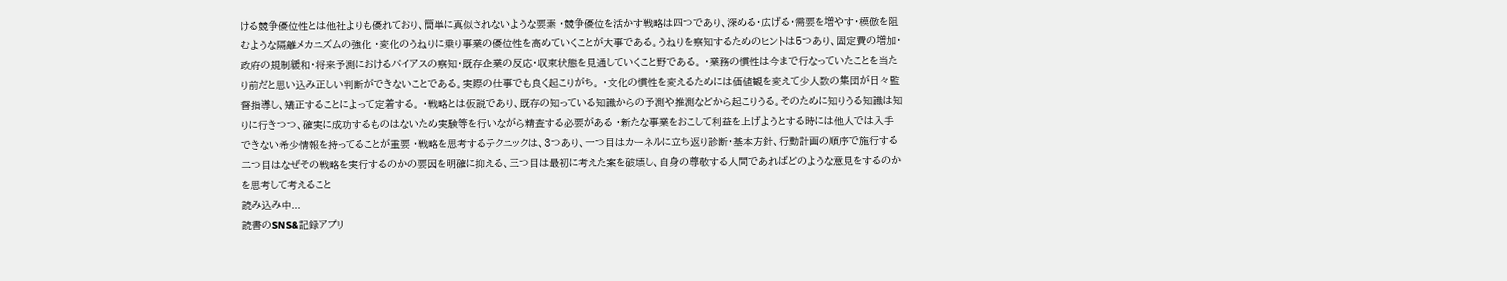ける競争優位性とは他社よりも優れており、簡単に真似されないような要素 ・競争優位を活かす戦略は四つであり、深める・広げる・需要を増やす・模倣を阻むような隔離メカニズムの強化 ・変化のうねりに乗り事業の優位性を高めていくことが大事である。うねりを察知するためのヒントは5つあり、固定費の増加・政府の規制緩和・将来予測におけるバイアスの察知・既存企業の反応・収束状態を見通していくこと野である。 ・業務の慣性は今まで行なっていたことを当たり前だと思い込み正しい判断ができないことである。実際の仕事でも良く起こりがち。 ・文化の慣性を変えるためには価値観を変えて少人数の集団が日々監督指導し、矯正することによって定着する。 ・戦略とは仮説であり、既存の知っている知識からの予測や推測などから起こりうる。そのために知りうる知識は知りに行きつつ、確実に成功するものはないため実験等を行いながら精査する必要がある ・新たな事業をおこして利益を上げようとする時には他人では入手できない希少情報を持ってることが重要 ・戦略を思考するテクニックは、3つあり、一つ目はカーネルに立ち返り診断・基本方針、行動計画の順序で施行する二つ目はなぜその戦略を実行するのかの要因を明確に抑える、三つ目は最初に考えた案を破壊し、自身の尊敬する人間であればどのような意見をするのかを思考して考えること
読み込み中...
読書のSNS&記録アプリ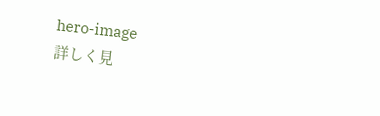hero-image
詳しく見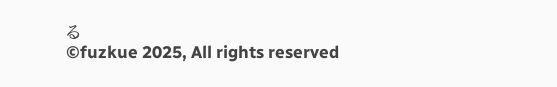る
©fuzkue 2025, All rights reserved